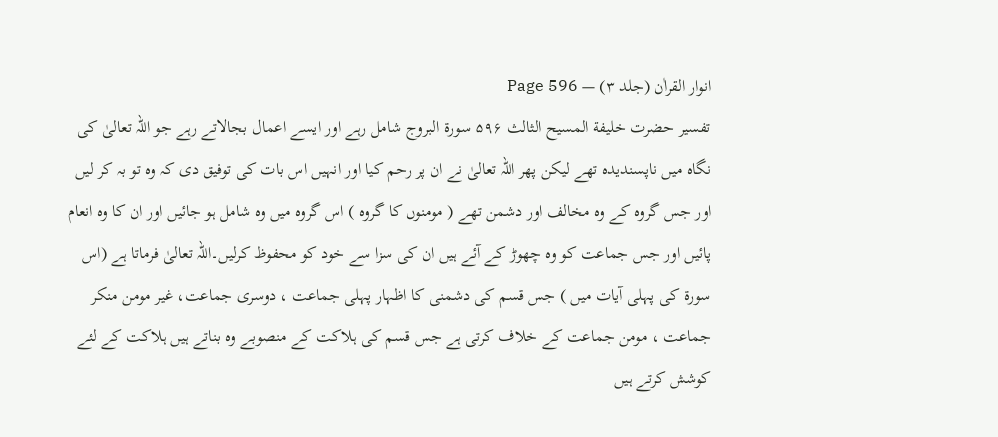انوار القراٰن (جلد ۳) — Page 596
تفسیر حضرت خلیفة المسیح الثالث ۵۹۶ سورة البروج شامل رہے اور ایسے اعمال بجالاتے رہے جو اللہ تعالیٰ کی نگاہ میں ناپسندیدہ تھے لیکن پھر اللہ تعالیٰ نے ان پر رحم کیا اور انہیں اس بات کی توفیق دی کہ وہ تو بہ کر لیں اور جس گروہ کے وہ مخالف اور دشمن تھے ( مومنوں کا گروہ ) اس گروہ میں وہ شامل ہو جائیں اور ان کا وہ انعام پائیں اور جس جماعت کو وہ چھوڑ کے آئے ہیں ان کی سزا سے خود کو محفوظ کرلیں۔اللہ تعالیٰ فرماتا ہے (اس سورۃ کی پہلی آیات میں ) جس قسم کی دشمنی کا اظہار پہلی جماعت ، دوسری جماعت، غیر مومن منکر جماعت ، مومن جماعت کے خلاف کرتی ہے جس قسم کی ہلاکت کے منصوبے وہ بناتے ہیں ہلاکت کے لئے کوشش کرتے ہیں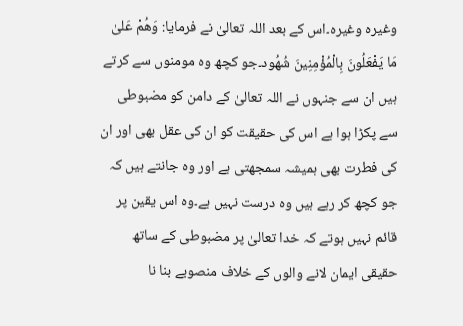وغیرہ وغیرہ۔اس کے بعد اللہ تعالیٰ نے فرمایا: وَهُمْ عَلیٰ مَا يَفْعَلُونَ بِالْمُؤْمِنِينَ شُهُود۔جو کچھ وہ مومنوں سے کرتے ہیں ان سے جنہوں نے اللہ تعالیٰ کے دامن کو مضبوطی سے پکڑا ہوا ہے اس کی حقیقت کو ان کی عقل بھی اور ان کی فطرت بھی ہمیشہ سمجھتی ہے اور وہ جانتے ہیں کہ جو کچھ کر رہے ہیں وہ درست نہیں ہے۔وہ اس یقین پر قائم نہیں ہوتے کہ خدا تعالیٰ پر مضبوطی کے ساتھ حقیقی ایمان لانے والوں کے خلاف منصوبے بنا نا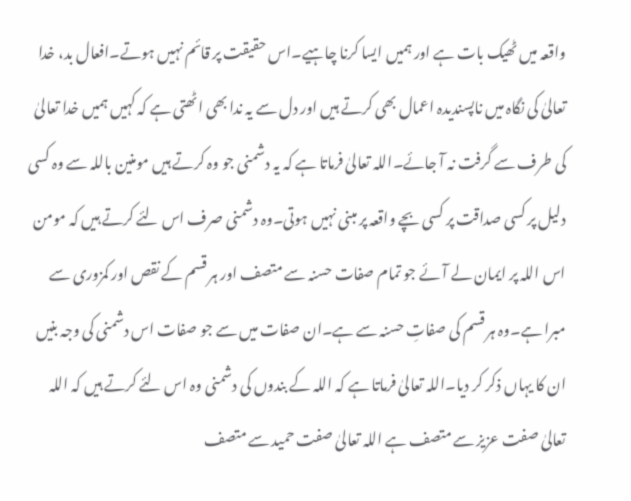واقعہ میں ٹھیک بات ہے اور ہمیں ایسا کرنا چاہیے۔اس حقیقت پر قائم نہیں ہوتے۔افعال بد، خدا تعالیٰ کی نگاہ میں ناپسندیدہ اعمال بھی کرتے ہیں اور دل سے یہ ندا بھی اٹھتی ہے کہ کہیں ہمیں خدا تعالیٰ کی طرف سے گرفت نہ آ جائے۔اللہ تعالیٰ فرماتا ہے کہ یہ دشمنی جو وہ کرتے ہیں مومنین باللہ سے وہ کسی دلیل پر کسی صداقت پر کسی بچے واقعہ پر مبنی نہیں ہوتی۔وہ دشمنی صرف اس لئے کرتے ہیں کہ مومن اس اللہ پر ایمان لے آئے جو تمام صفات حسنہ سے متصف اور ہر قسم کے نقص اور کمزوری سے مبرا ہے۔وہ ہر قسم کی صفاتِ حسنہ سے ہے۔ان صفات میں سے جو صفات اس دشمنی کی وجہ بنیں ان کا یہاں ذکر کر دیا۔اللہ تعالیٰ فرماتا ہے کہ اللہ کے بندوں کی دشمنی وہ اس لئے کرتے ہیں کہ اللہ تعالیٰ صفت عزیز سے متصف ہے اللہ تعالیٰ صفت حمید سے متصف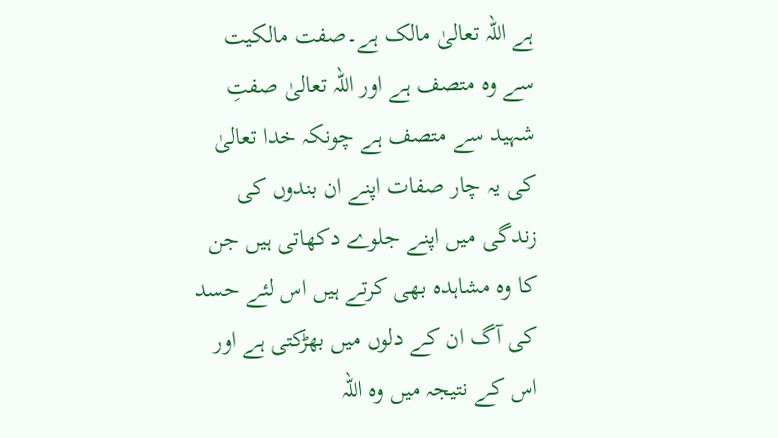ہے اللہ تعالیٰ مالک ہے۔صفت مالکیت سے وہ متصف ہے اور اللہ تعالیٰ صفتِ شہید سے متصف ہے چونکہ خدا تعالیٰ کی یہ چار صفات اپنے ان بندوں کی زندگی میں اپنے جلوے دکھاتی ہیں جن کا وہ مشاہدہ بھی کرتے ہیں اس لئے حسد کی آگ ان کے دلوں میں بھڑکتی ہے اور اس کے نتیجہ میں وہ اللہ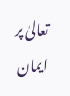تعالیٰ پر ایمان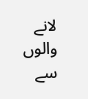لانے والوں سے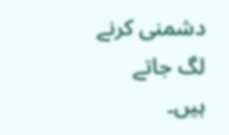دشمنی کرنے لگ جاتے ہیں۔